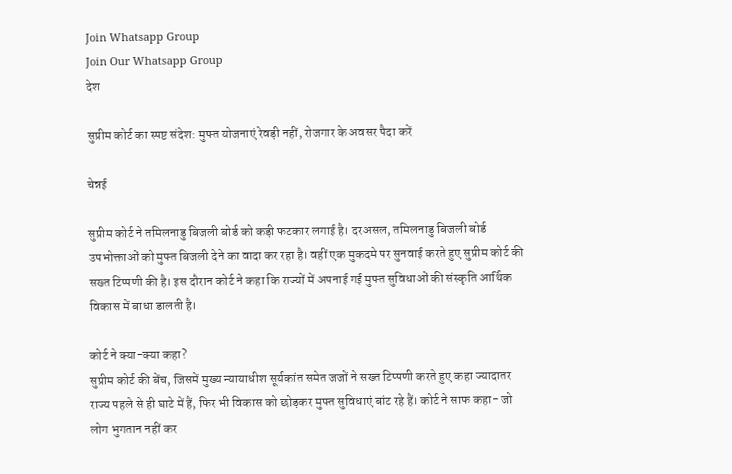Join Whatsapp Group
Join Our Whatsapp Group
देश

सुप्रीम कोर्ट का स्पष्ट संदेश: मुफ्त योजनाएं रेवड़ी नहीं, रोजगार के अवसर पैदा करें

चेन्नई

सुप्रीम कोर्ट ने तमिलनाडु बिजली बोर्ड को कड़ी फटकार लगाई है। दरअसल, तमिलनाडु बिजली बोर्ड उपभोक्ताओं को मुफ्त बिजली देने का वादा कर रहा है। वहीं एक मुकदमे पर सुनवाई करते हुए सुप्रीम कोर्ट की सख्त टिप्पणी की है। इस दौरान कोर्ट ने कहा कि राज्यों में अपनाई गई मुफ्त सुविधाओं की संस्कृति आर्थिक विकास में बाधा डालती है।

कोर्ट ने क्या-क्या कहा?
सुप्रीम कोर्ट की बेंच, जिसमें मुख्य न्यायाधीश सूर्यकांत समेत जजों ने सख्त टिप्पणी करते हुए कहा ज्यादातर राज्य पहले से ही घाटे में हैं, फिर भी विकास को छोड़कर मुफ्त सुविधाएं बांट रहे हैं। कोर्ट ने साफ कहा- जो लोग भुगतान नहीं कर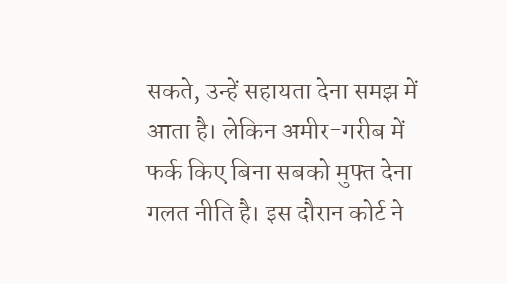सकते, उन्हें सहायता देना समझ में आता है। लेकिन अमीर-गरीब में फर्क किए बिना सबको मुफ्त देना गलत नीति है। इस दौरान कोर्ट ने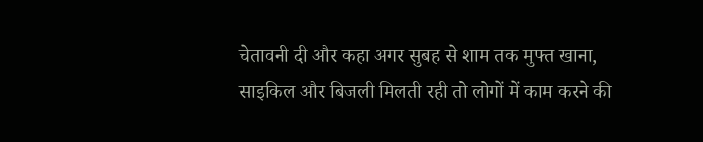चेतावनी दी और कहा अगर सुबह से शाम तक मुफ्त खाना, साइकिल और बिजली मिलती रही तो लोगों में काम करने की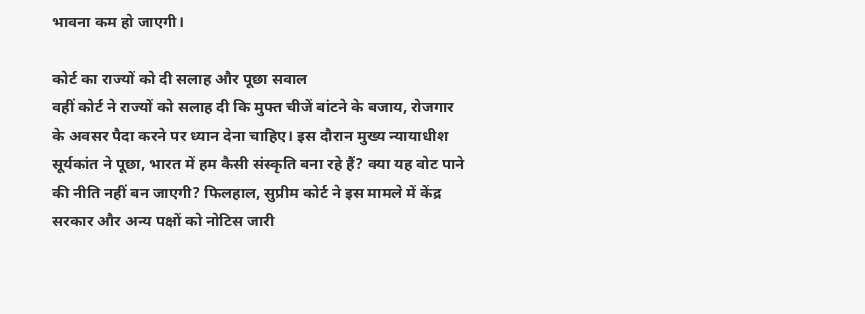भावना कम हो जाएगी।

कोर्ट का राज्यों को दी सलाह और पूछा सवाल
वहीं कोर्ट ने राज्यों को सलाह दी कि मुफ्त चीजें बांटने के बजाय, रोजगार के अवसर पैदा करने पर ध्यान देना चाहिए। इस दौरान मुख्य न्यायाधीश सूर्यकांत ने पूछा, भारत में हम कैसी संस्कृति बना रहे हैं? क्या यह वोट पाने की नीति नहीं बन जाएगी? फिलहाल, सुप्रीम कोर्ट ने इस मामले में केंद्र सरकार और अन्य पक्षों को नोटिस जारी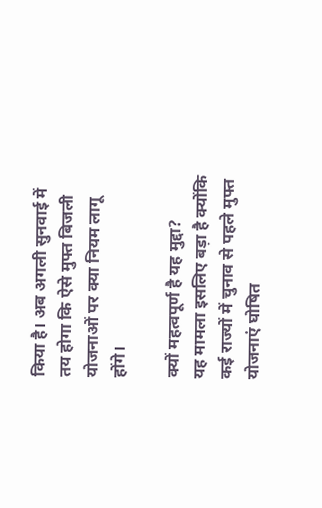किया है। अब अगली सुनवाई में तय होगा कि ऐसे मुफ्त बिजली योजनाओं पर क्या नियम लागू होंगे।

क्यों महत्वपूर्ण है यह मुद्दा?
यह मामला इसलिए बड़ा है क्योंकि कई राज्यों में चुनाव से पहले मुफ्त योजनाएं घोषित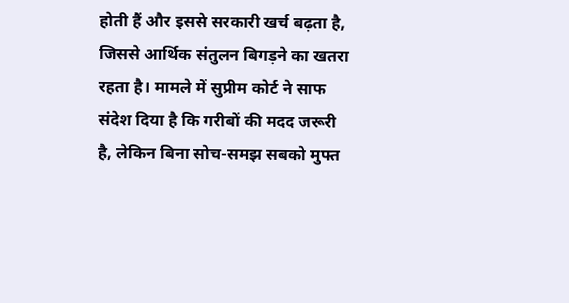होती हैं और इससे सरकारी खर्च बढ़ता है, जिससे आर्थिक संतुलन बिगड़ने का खतरा रहता है। मामले में सुप्रीम कोर्ट ने साफ संदेश दिया है कि गरीबों की मदद जरूरी है, लेकिन बिना सोच-समझ सबको मुफ्त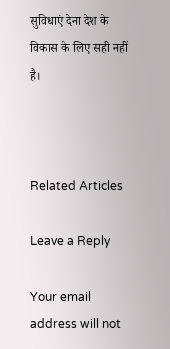सुविधाएं देना देश के विकास के लिए सही नहीं है।



Related Articles

Leave a Reply

Your email address will not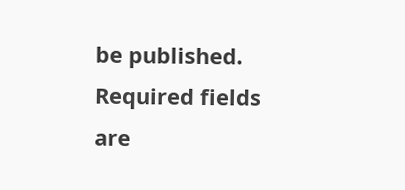be published. Required fields are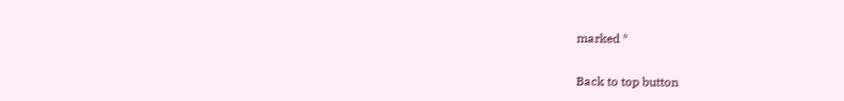marked *

Back to top button